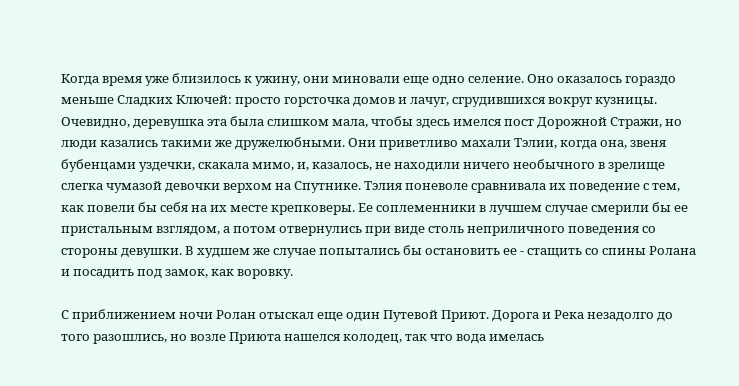Когда время уже близилось к ужину, они миновали еще одно селение. Оно оказалось гораздо меньше Сладких Ключей: просто горсточка домов и лачуг, сгрудившихся вокруг кузницы. Очевидно, деревушка эта была слишком мала, чтобы здесь имелся пост Дорожной Стражи, но люди казались такими же дружелюбными. Они приветливо махали Тэлии, когда она, звеня бубенцами уздечки, скакала мимо, и, казалось, не находили ничего необычного в зрелище слегка чумазой девочки верхом на Спутнике. Тэлия поневоле сравнивала их поведение с тем, как повели бы себя на их месте крепковеры. Ее соплеменники в лучшем случае смерили бы ее пристальным взглядом, а потом отвернулись при виде столь неприличного поведения со стороны девушки. В худшем же случае попытались бы остановить ее - стащить со спины Ролана и посадить под замок, как воровку.

С приближением ночи Ролан отыскал еще один Путевой Приют. Дорога и Река незадолго до того разошлись, но возле Приюта нашелся колодец, так что вода имелась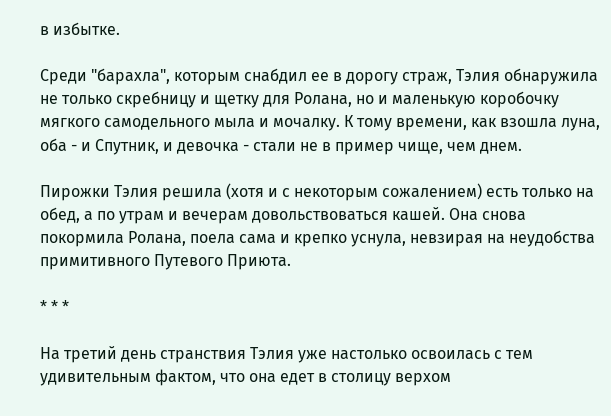в избытке.

Среди "барахла", которым снабдил ее в дорогу страж, Тэлия обнаружила не только скребницу и щетку для Ролана, но и маленькую коробочку мягкого самодельного мыла и мочалку. К тому времени, как взошла луна, оба - и Спутник, и девочка - стали не в пример чище, чем днем.

Пирожки Тэлия решила (хотя и с некоторым сожалением) есть только на обед, а по утрам и вечерам довольствоваться кашей. Она снова покормила Ролана, поела сама и крепко уснула, невзирая на неудобства примитивного Путевого Приюта.

* * *

На третий день странствия Тэлия уже настолько освоилась с тем удивительным фактом, что она едет в столицу верхом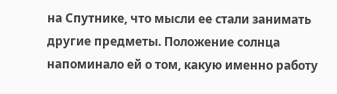на Спутнике, что мысли ее стали занимать другие предметы. Положение солнца напоминало ей о том, какую именно работу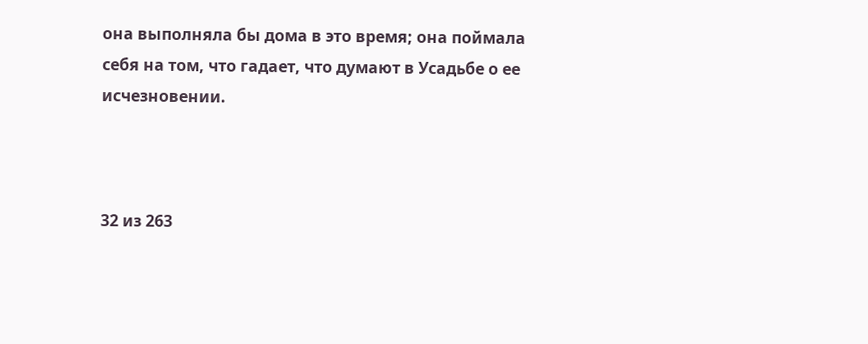она выполняла бы дома в это время; она поймала себя на том, что гадает, что думают в Усадьбе о ее исчезновении.



32 из 263